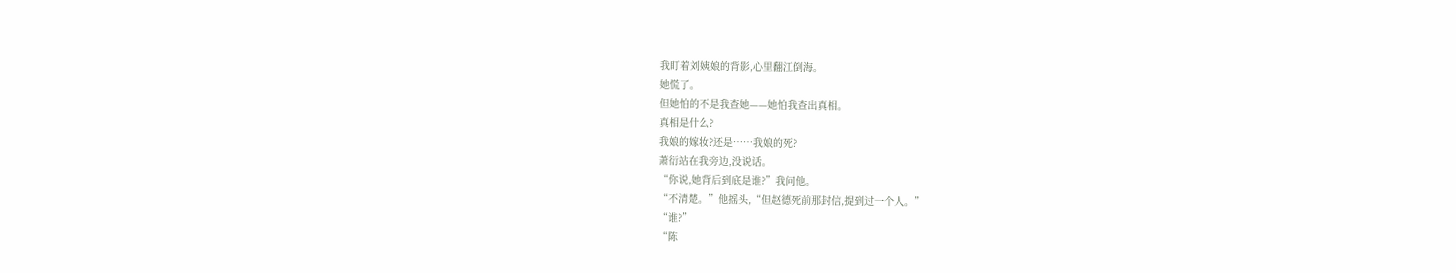我盯着刘姨娘的背影,心里翻江倒海。
她慌了。
但她怕的不是我查她——她怕我查出真相。
真相是什么?
我娘的嫁妆?还是……我娘的死?
萧衍站在我旁边,没说话。
“你说,她背后到底是谁?”我问他。
“不清楚。”他摇头,“但赵德死前那封信,提到过一个人。”
“谁?”
“陈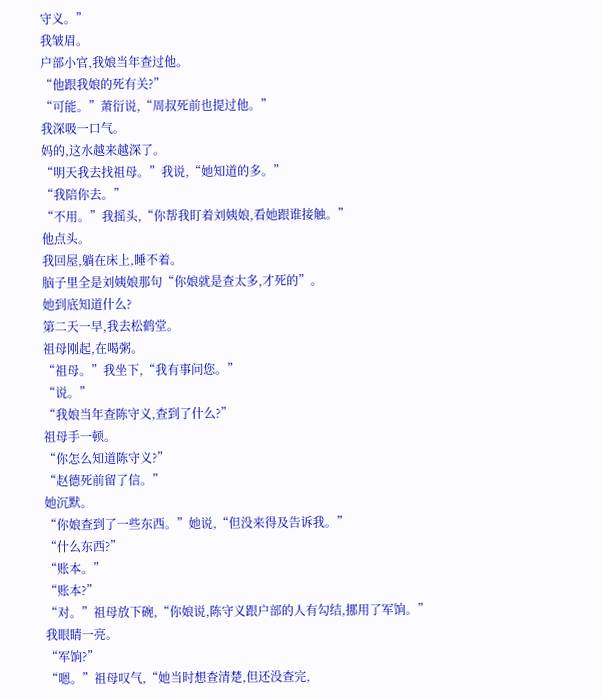守义。”
我皱眉。
户部小官,我娘当年查过他。
“他跟我娘的死有关?”
“可能。”萧衍说,“周叔死前也提过他。”
我深吸一口气。
妈的,这水越来越深了。
“明天我去找祖母。”我说,“她知道的多。”
“我陪你去。”
“不用。”我摇头,“你帮我盯着刘姨娘,看她跟谁接触。”
他点头。
我回屋,躺在床上,睡不着。
脑子里全是刘姨娘那句“你娘就是查太多,才死的”。
她到底知道什么?
第二天一早,我去松鹤堂。
祖母刚起,在喝粥。
“祖母。”我坐下,“我有事问您。”
“说。”
“我娘当年查陈守义,查到了什么?”
祖母手一顿。
“你怎么知道陈守义?”
“赵德死前留了信。”
她沉默。
“你娘查到了一些东西。”她说,“但没来得及告诉我。”
“什么东西?”
“账本。”
“账本?”
“对。”祖母放下碗,“你娘说,陈守义跟户部的人有勾结,挪用了军饷。”
我眼睛一亮。
“军饷?”
“嗯。”祖母叹气,“她当时想查清楚,但还没查完,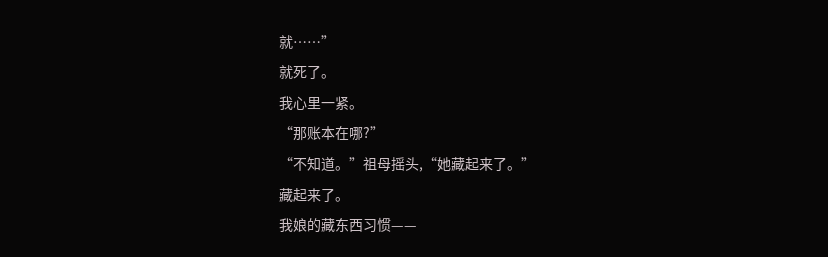就……”
就死了。
我心里一紧。
“那账本在哪?”
“不知道。”祖母摇头,“她藏起来了。”
藏起来了。
我娘的藏东西习惯——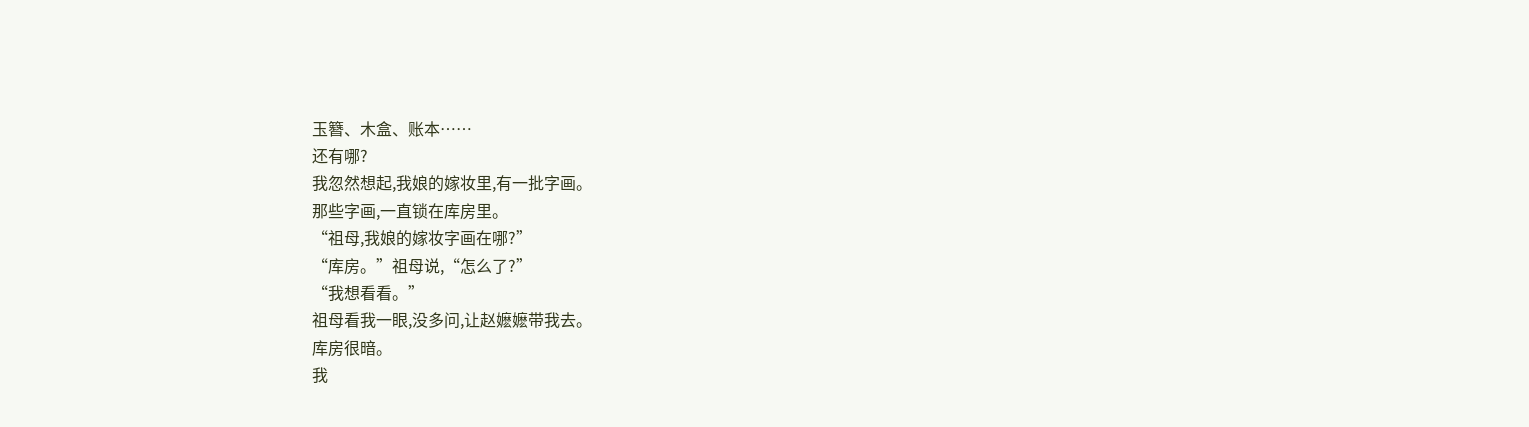玉簪、木盒、账本……
还有哪?
我忽然想起,我娘的嫁妆里,有一批字画。
那些字画,一直锁在库房里。
“祖母,我娘的嫁妆字画在哪?”
“库房。”祖母说,“怎么了?”
“我想看看。”
祖母看我一眼,没多问,让赵嬷嬷带我去。
库房很暗。
我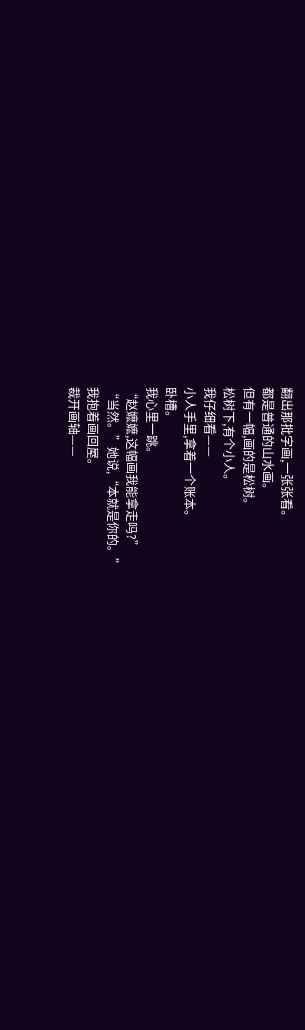翻出那批字画,一张张看。
都是普通的山水画。
但有一幅,画的是松树。
松树下,有个小人。
我仔细看——
小人手里,拿着一个账本。
卧槽。
我心里一跳。
“赵嬷嬷,这幅画我能拿走吗?”
“当然。”她说,“本就是你的。”
我抱着画回屋。
裁开画轴——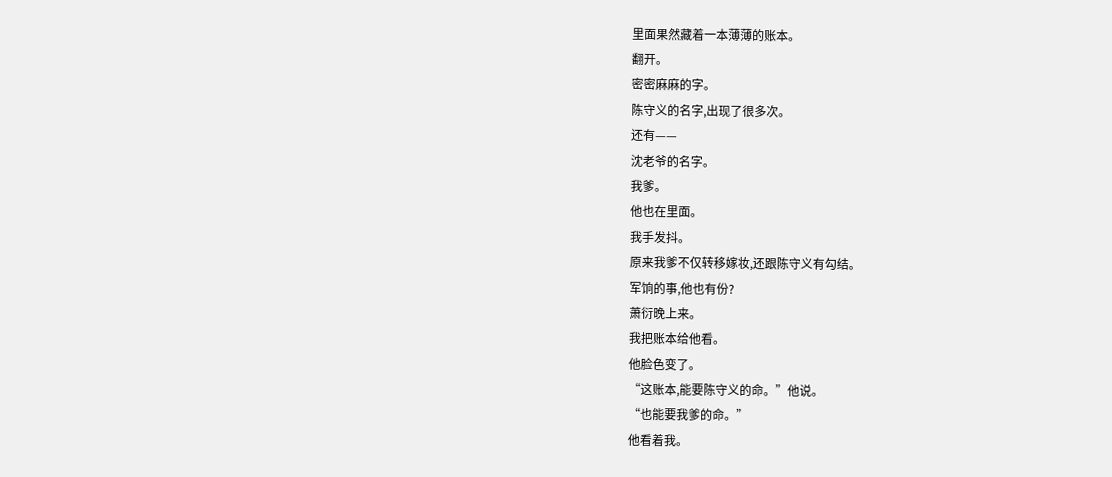里面果然藏着一本薄薄的账本。
翻开。
密密麻麻的字。
陈守义的名字,出现了很多次。
还有——
沈老爷的名字。
我爹。
他也在里面。
我手发抖。
原来我爹不仅转移嫁妆,还跟陈守义有勾结。
军饷的事,他也有份?
萧衍晚上来。
我把账本给他看。
他脸色变了。
“这账本,能要陈守义的命。”他说。
“也能要我爹的命。”
他看着我。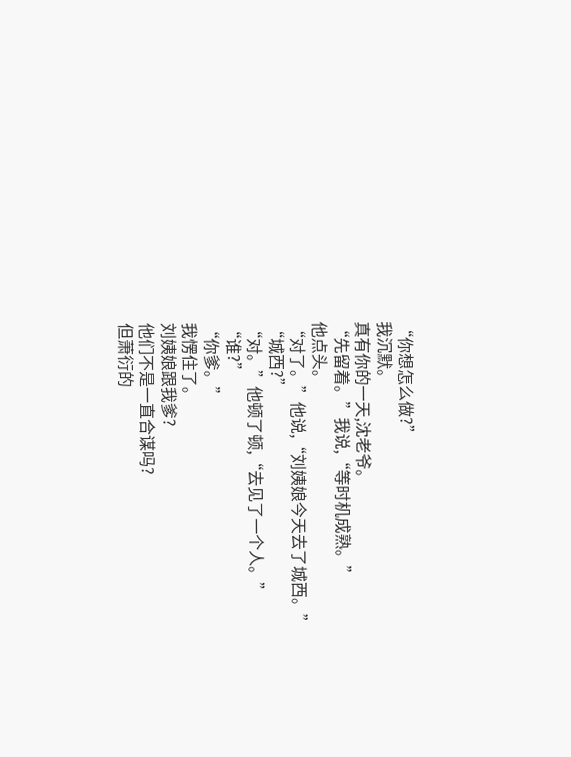“你想怎么做?”
我沉默。
真有你的一天,沈老爷。
“先留着。”我说,“等时机成熟。”
他点头。
“对了。”他说,“刘姨娘今天去了城西。”
“城西?”
“对。”他顿了顿,“去见了一个人。”
“谁?”
“你爹。”
我愣住了。
刘姨娘跟我爹?
他们不是一直合谋吗?
但萧衍的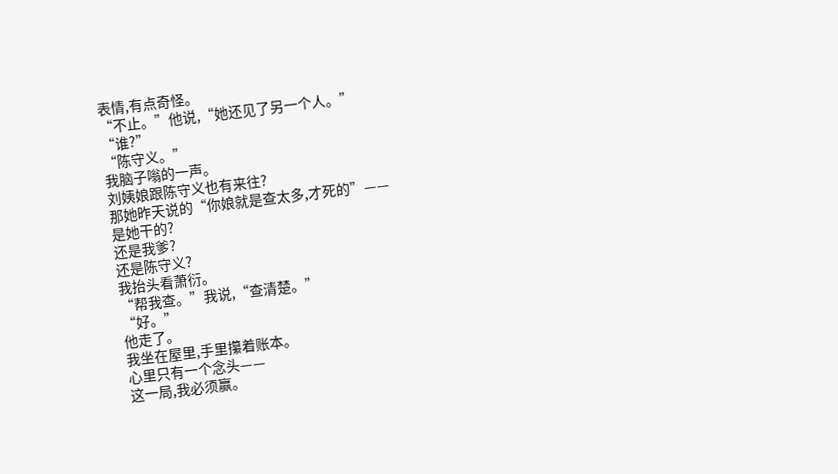表情,有点奇怪。
“不止。”他说,“她还见了另一个人。”
“谁?”
“陈守义。”
我脑子嗡的一声。
刘姨娘跟陈守义也有来往?
那她昨天说的“你娘就是查太多,才死的”——
是她干的?
还是我爹?
还是陈守义?
我抬头看萧衍。
“帮我查。”我说,“查清楚。”
“好。”
他走了。
我坐在屋里,手里攥着账本。
心里只有一个念头——
这一局,我必须赢。